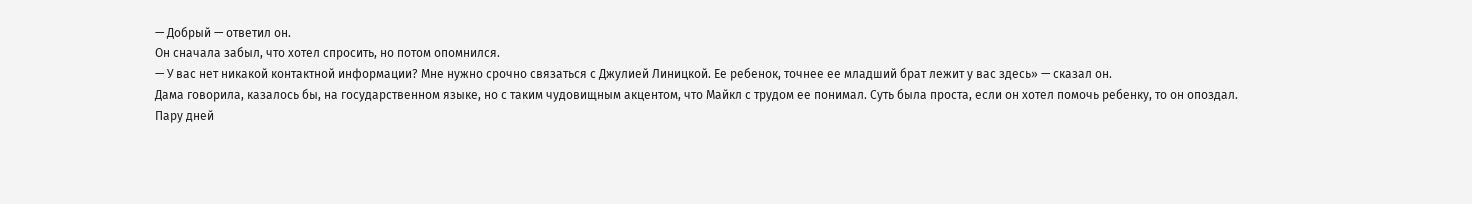— Добрый — ответил он.
Он сначала забыл, что хотел спросить, но потом опомнился.
— У вас нет никакой контактной информации? Мне нужно срочно связаться с Джулией Линицкой. Ее ребенок, точнее ее младший брат лежит у вас здесь» — сказал он.
Дама говорила, казалось бы, на государственном языке, но с таким чудовищным акцентом, что Майкл с трудом ее понимал. Суть была проста, если он хотел помочь ребенку, то он опоздал. Пару дней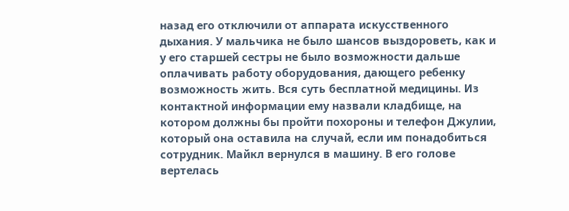назад его отключили от аппарата искусственного дыхания. У мальчика не было шансов выздороветь, как и у его старшей сестры не было возможности дальше оплачивать работу оборудования, дающего ребенку возможность жить. Вся суть бесплатной медицины. Из контактной информации ему назвали кладбище, на котором должны бы пройти похороны и телефон Джулии, который она оставила на случай, если им понадобиться сотрудник. Майкл вернулся в машину. В его голове вертелась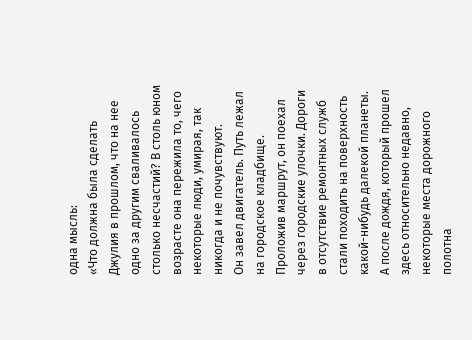одна мысль:
«Что должна была сделать Джулия в прошлом, что на нее одно за другим сваливалось столько несчастий? В столь юном возрасте она пережила то, чего некоторые люди, умирая, так никогда и не почувствуют.
Он завел двигатель. Путь лежал на городское кладбище. Проложив маршрут, он поехал через городские улочки. Дороги в отсутствие ремонтных служб стали походить на поверхность какой-нибудь далекой планеты. А после дождя, который прошел здесь относительно недавно, некоторые места дорожного полотна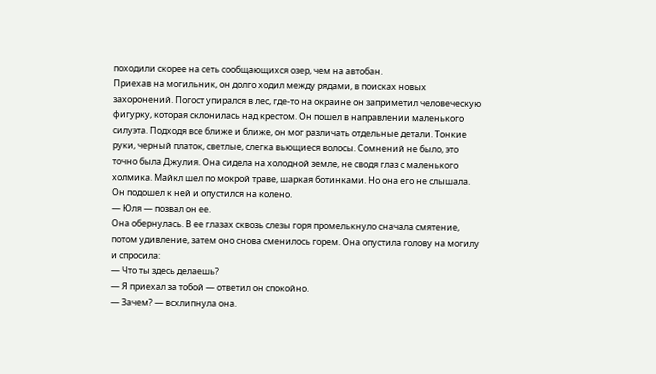походили скорее на сеть сообщающихся озер, чем на автобан.
Приехав на могильник, он долго ходил между рядами, в поисках новых захоронений. Погост упирался в лес, где-то на окраине он заприметил человеческую фигурку, которая склонилась над крестом. Он пошел в направлении маленького силуэта. Подходя все ближе и ближе, он мог различать отдельные детали. Тонкие руки, черный платок, светлые, слегка вьющиеся волосы. Сомнений не было, это точно была Джулия. Она сидела на холодной земле, не сводя глаз с маленького холмика. Майкл шел по мокрой траве, шаркая ботинками. Но она его не слышала. Он подошел к ней и опустился на колено.
— Юля — позвал он ее.
Она обернулась. В ее глазах сквозь слезы горя промелькнуло сначала смятение, потом удивление, затем оно снова сменилось горем. Она опустила голову на могилу и спросила:
— Что ты здесь делаешь?
— Я приехал за тобой — ответил он спокойно.
— Зачем? — всхлипнула она.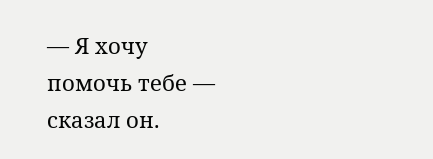— Я хочу помочь тебе — сказал он.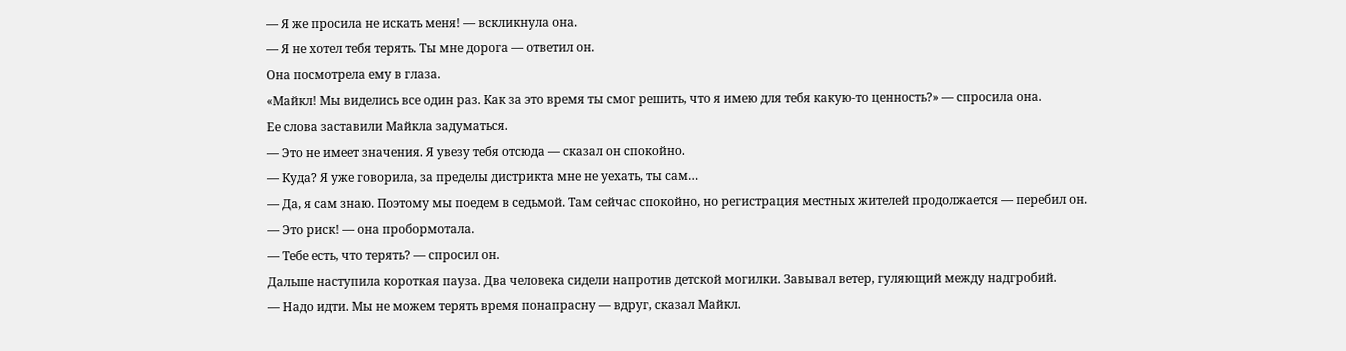— Я же просила не искать меня! — вскликнула она.
— Я не хотел тебя терять. Ты мне дорога — ответил он.
Она посмотрела ему в глаза.
«Майкл! Мы виделись все один раз. Как за это время ты смог решить, что я имею для тебя какую-то ценность?» — спросила она.
Ее слова заставили Майкла задуматься.
— Это не имеет значения. Я увезу тебя отсюда — сказал он спокойно.
— Куда? Я уже говорила, за пределы дистрикта мне не уехать, ты сам…
— Да, я сам знаю. Поэтому мы поедем в седьмой. Там сейчас спокойно, но регистрация местных жителей продолжается — перебил он.
— Это риск! — она пробормотала.
— Тебе есть, что терять? — спросил он.
Дальше наступила короткая пауза. Два человека сидели напротив детской могилки. Завывал ветер, гуляющий между надгробий.
— Надо идти. Мы не можем терять время понапрасну — вдруг, сказал Майкл.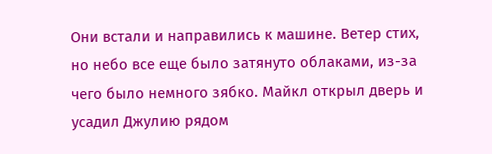Они встали и направились к машине. Ветер стих, но небо все еще было затянуто облаками, из-за чего было немного зябко. Майкл открыл дверь и усадил Джулию рядом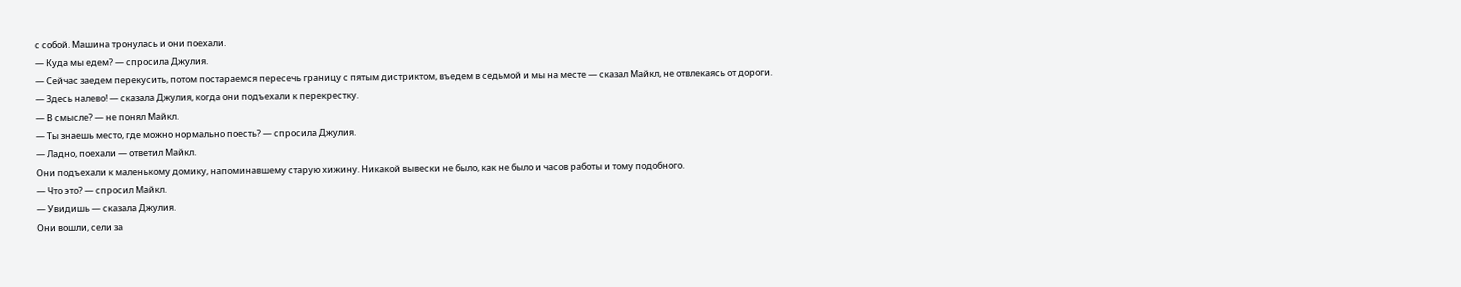с собой. Машина тронулась и они поехали.
— Куда мы едем? — спросила Джулия.
— Сейчас заедем перекусить, потом постараемся пересечь границу с пятым дистриктом, въедем в седьмой и мы на месте — сказал Майкл, не отвлекаясь от дороги.
— Здесь налево! — сказала Джулия, когда они подъехали к перекрестку.
— В смысле? — не понял Майкл.
— Ты знаешь место, где можно нормально поесть? — спросила Джулия.
— Ладно, поехали — ответил Майкл.
Они подъехали к маленькому домику, напоминавшему старую хижину. Никакой вывески не было, как не было и часов работы и тому подобного.
— Что это? — спросил Майкл.
— Увидишь — сказала Джулия.
Они вошли, сели за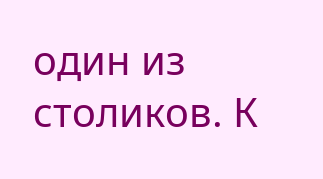один из столиков. К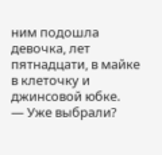ним подошла девочка, лет пятнадцати, в майке в клеточку и джинсовой юбке.
— Уже выбрали?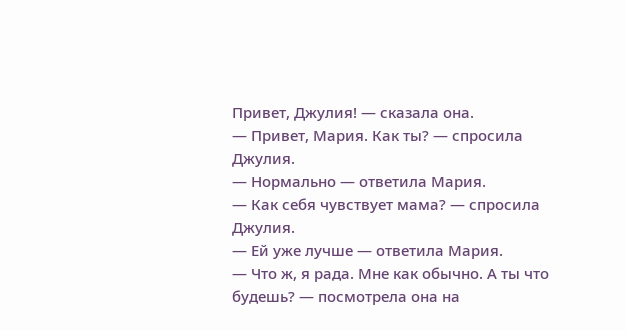Привет, Джулия! — сказала она.
— Привет, Мария. Как ты? — спросила Джулия.
— Нормально — ответила Мария.
— Как себя чувствует мама? — спросила Джулия.
— Ей уже лучше — ответила Мария.
— Что ж, я рада. Мне как обычно. А ты что будешь? — посмотрела она на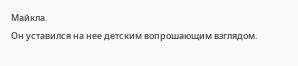Майкла.
Он уставился на нее детским вопрошающим взглядом.